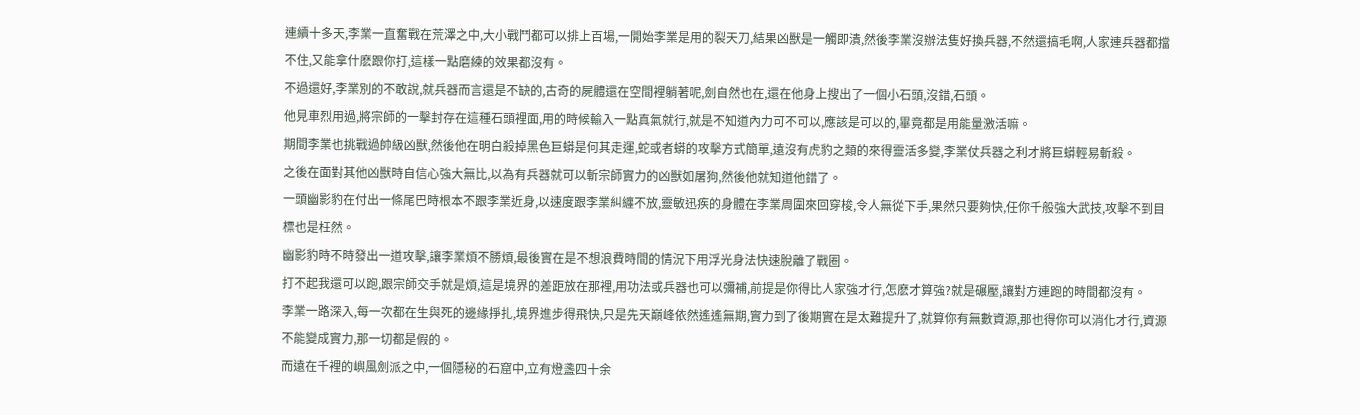連續十多天,李業一直奮戰在荒澤之中,大小戰鬥都可以排上百場,一開始李業是用的裂天刀,結果凶獸是一觸即潰,然後李業沒辦法隻好換兵器,不然還搞毛啊,人家連兵器都擋不住,又能拿什麽跟你打,這樣一點磨練的效果都沒有。
不過還好,李業別的不敢說,就兵器而言還是不缺的,古奇的屍體還在空間裡躺著呢,劍自然也在,還在他身上搜出了一個小石頭,沒錯,石頭。
他見車烈用過,將宗師的一擊封存在這種石頭裡面,用的時候輸入一點真氣就行,就是不知道內力可不可以,應該是可以的,畢竟都是用能量激活嘛。
期間李業也挑戰過帥級凶獸,然後他在明白殺掉黑色巨蟒是何其走運,蛇或者蟒的攻擊方式簡單,遠沒有虎豹之類的來得靈活多變,李業仗兵器之利才將巨蟒輕易斬殺。
之後在面對其他凶獸時自信心強大無比,以為有兵器就可以斬宗師實力的凶獸如屠狗,然後他就知道他錯了。
一頭幽影豹在付出一條尾巴時根本不跟李業近身,以速度跟李業糾纏不放,靈敏迅疾的身體在李業周圍來回穿梭,令人無從下手,果然只要夠快,任你千般強大武技,攻擊不到目標也是枉然。
幽影豹時不時發出一道攻擊,讓李業煩不勝煩,最後實在是不想浪費時間的情況下用浮光身法快速脫離了戰圈。
打不起我還可以跑,跟宗師交手就是煩,這是境界的差距放在那裡,用功法或兵器也可以彌補,前提是你得比人家強才行,怎麽才算強?就是碾壓,讓對方連跑的時間都沒有。
李業一路深入,每一次都在生與死的邊緣掙扎,境界進步得飛快,只是先天巔峰依然遙遙無期,實力到了後期實在是太難提升了,就算你有無數資源,那也得你可以消化才行,資源不能變成實力,那一切都是假的。
而遠在千裡的嶼風劍派之中,一個隱秘的石窟中,立有燈盞四十余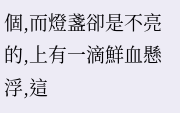個,而燈盞卻是不亮的,上有一滴鮮血懸浮,這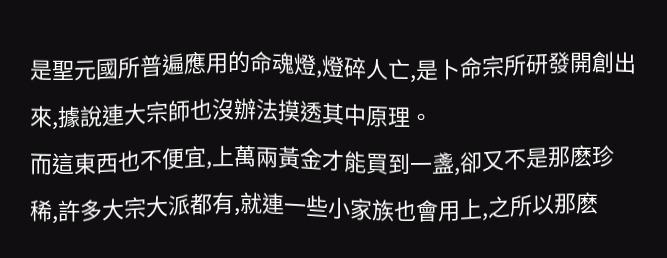是聖元國所普遍應用的命魂燈,燈碎人亡,是卜命宗所研發開創出來,據說連大宗師也沒辦法摸透其中原理。
而這東西也不便宜,上萬兩黃金才能買到一盞,卻又不是那麽珍稀,許多大宗大派都有,就連一些小家族也會用上,之所以那麽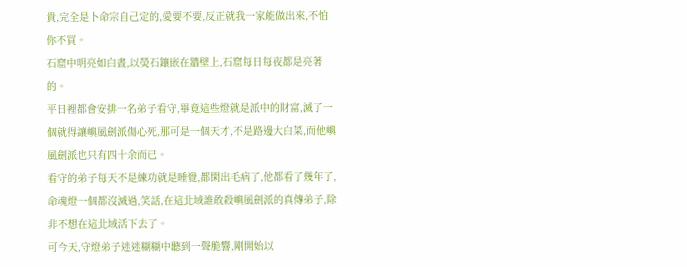貴,完全是卜命宗自己定的,愛要不要,反正就我一家能做出來,不怕你不買。
石窟中明亮如白晝,以熒石鑲嵌在牆壁上,石窟每日每夜都是亮著的。
平日裡都會安排一名弟子看守,畢竟這些燈就是派中的財富,滅了一個就得讓嶼風劍派傷心死,那可是一個天才,不是路邊大白菜,而他嶼風劍派也只有四十余而已。
看守的弟子每天不是練功就是睡覺,都閑出毛病了,他都看了幾年了,命魂燈一個都沒滅過,笑話,在這北域誰敢殺嶼風劍派的真傳弟子,除非不想在這北域活下去了。
可今天,守燈弟子迷迷糊糊中聽到一聲脆響,剛開始以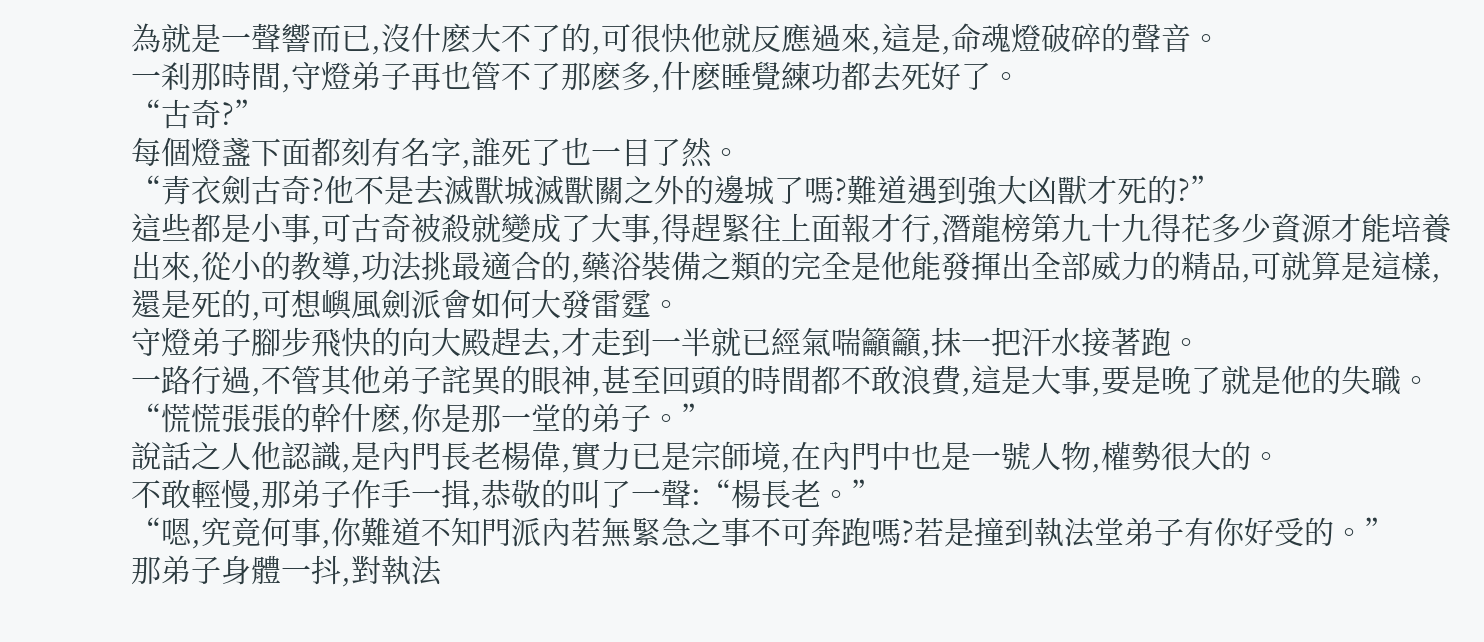為就是一聲響而已,沒什麽大不了的,可很快他就反應過來,這是,命魂燈破碎的聲音。
一刹那時間,守燈弟子再也管不了那麽多,什麽睡覺練功都去死好了。
“古奇?”
每個燈盞下面都刻有名字,誰死了也一目了然。
“青衣劍古奇?他不是去滅獸城滅獸關之外的邊城了嗎?難道遇到強大凶獸才死的?”
這些都是小事,可古奇被殺就變成了大事,得趕緊往上面報才行,潛龍榜第九十九得花多少資源才能培養出來,從小的教導,功法挑最適合的,藥浴裝備之類的完全是他能發揮出全部威力的精品,可就算是這樣,還是死的,可想嶼風劍派會如何大發雷霆。
守燈弟子腳步飛快的向大殿趕去,才走到一半就已經氣喘籲籲,抹一把汗水接著跑。
一路行過,不管其他弟子詫異的眼神,甚至回頭的時間都不敢浪費,這是大事,要是晚了就是他的失職。
“慌慌張張的幹什麽,你是那一堂的弟子。”
說話之人他認識,是內門長老楊偉,實力已是宗師境,在內門中也是一號人物,權勢很大的。
不敢輕慢,那弟子作手一揖,恭敬的叫了一聲:“楊長老。”
“嗯,究竟何事,你難道不知門派內若無緊急之事不可奔跑嗎?若是撞到執法堂弟子有你好受的。”
那弟子身體一抖,對執法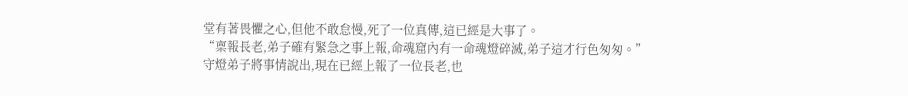堂有著畏懼之心,但他不敢怠慢,死了一位真傳,這已經是大事了。
“稟報長老,弟子確有緊急之事上報,命魂窟內有一命魂燈碎滅,弟子這才行色匆匆。”
守燈弟子將事情說出,現在已經上報了一位長老,也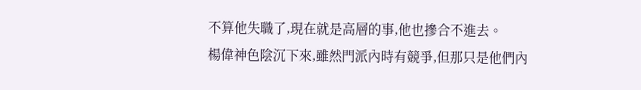不算他失職了,現在就是高層的事,他也摻合不進去。
楊偉神色陰沉下來,雖然門派內時有競爭,但那只是他們內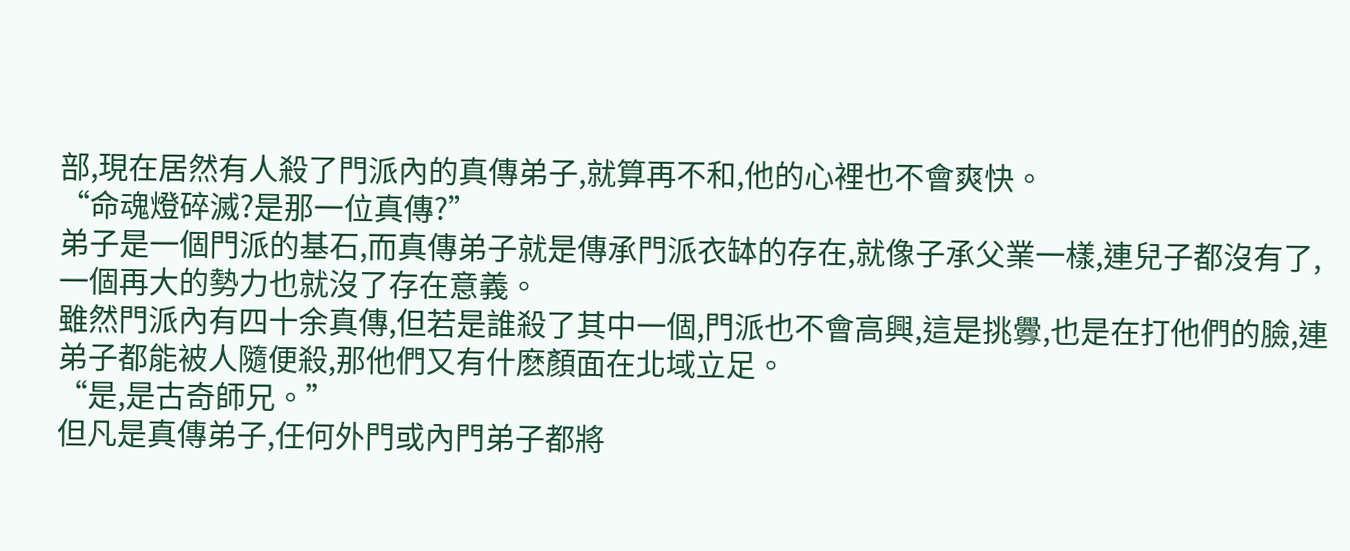部,現在居然有人殺了門派內的真傳弟子,就算再不和,他的心裡也不會爽快。
“命魂燈碎滅?是那一位真傳?”
弟子是一個門派的基石,而真傳弟子就是傳承門派衣缽的存在,就像子承父業一樣,連兒子都沒有了,一個再大的勢力也就沒了存在意義。
雖然門派內有四十余真傳,但若是誰殺了其中一個,門派也不會高興,這是挑釁,也是在打他們的臉,連弟子都能被人隨便殺,那他們又有什麽顏面在北域立足。
“是,是古奇師兄。”
但凡是真傳弟子,任何外門或內門弟子都將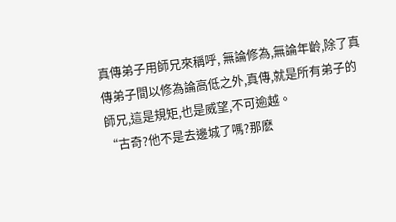真傳弟子用師兄來稱呼, 無論修為,無論年齡,除了真傳弟子間以修為論高低之外,真傳,就是所有弟子的師兄,這是規矩,也是威望,不可逾越。
“古奇?他不是去邊城了嗎?那麽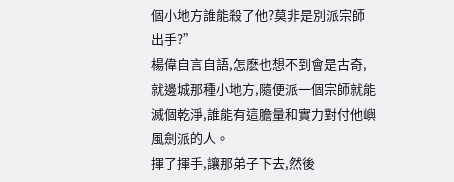個小地方誰能殺了他?莫非是別派宗師出手?”
楊偉自言自語,怎麽也想不到會是古奇,就邊城那種小地方,隨便派一個宗師就能滅個乾淨,誰能有這膽量和實力對付他嶼風劍派的人。
揮了揮手,讓那弟子下去,然後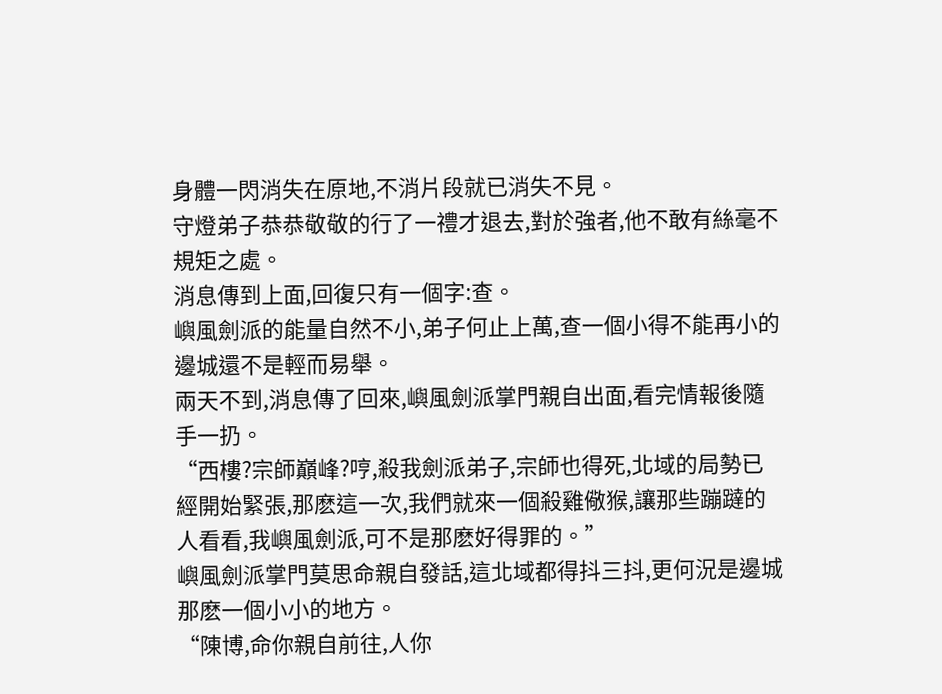身體一閃消失在原地,不消片段就已消失不見。
守燈弟子恭恭敬敬的行了一禮才退去,對於強者,他不敢有絲毫不規矩之處。
消息傳到上面,回復只有一個字:查。
嶼風劍派的能量自然不小,弟子何止上萬,查一個小得不能再小的邊城還不是輕而易舉。
兩天不到,消息傳了回來,嶼風劍派掌門親自出面,看完情報後隨手一扔。
“西樓?宗師巔峰?哼,殺我劍派弟子,宗師也得死,北域的局勢已經開始緊張,那麽這一次,我們就來一個殺雞儆猴,讓那些蹦躂的人看看,我嶼風劍派,可不是那麽好得罪的。”
嶼風劍派掌門莫思命親自發話,這北域都得抖三抖,更何況是邊城那麽一個小小的地方。
“陳博,命你親自前往,人你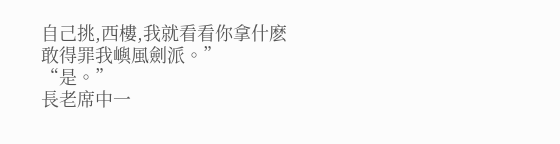自己挑,西樓,我就看看你拿什麽敢得罪我嶼風劍派。”
“是。”
長老席中一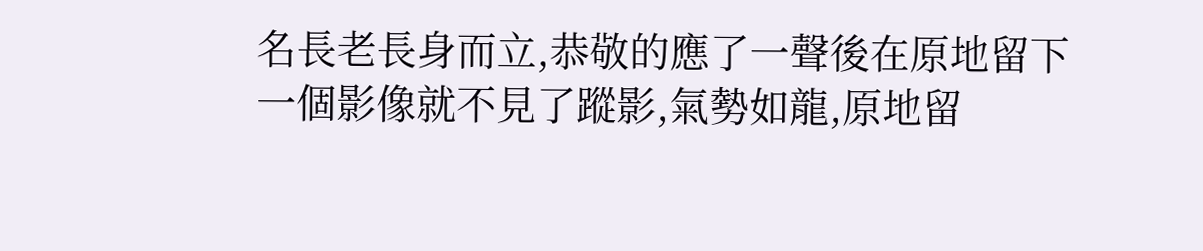名長老長身而立,恭敬的應了一聲後在原地留下一個影像就不見了蹤影,氣勢如龍,原地留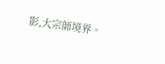影,大宗師境界。